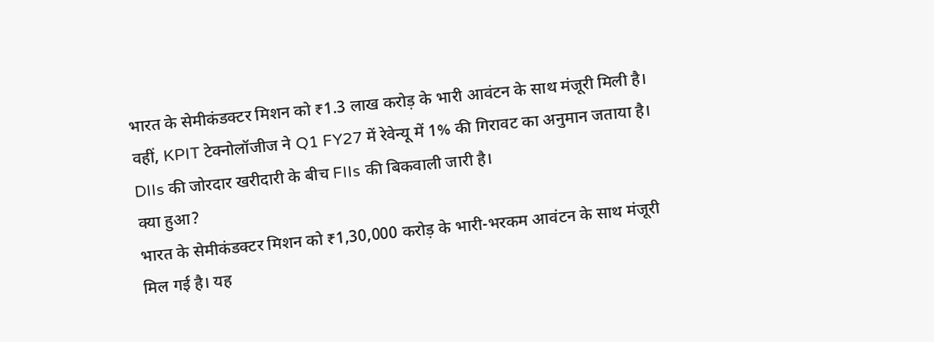भारत के सेमीकंडक्टर मिशन को ₹1.3 लाख करोड़ के भारी आवंटन के साथ मंजूरी मिली है। वहीं, KPIT टेक्नोलॉजीज ने Q1 FY27 में रेवेन्यू में 1% की गिरावट का अनुमान जताया है। DIIs की जोरदार खरीदारी के बीच FIIs की बिकवाली जारी है।
क्या हुआ?
भारत के सेमीकंडक्टर मिशन को ₹1,30,000 करोड़ के भारी-भरकम आवंटन के साथ मंजूरी मिल गई है। यह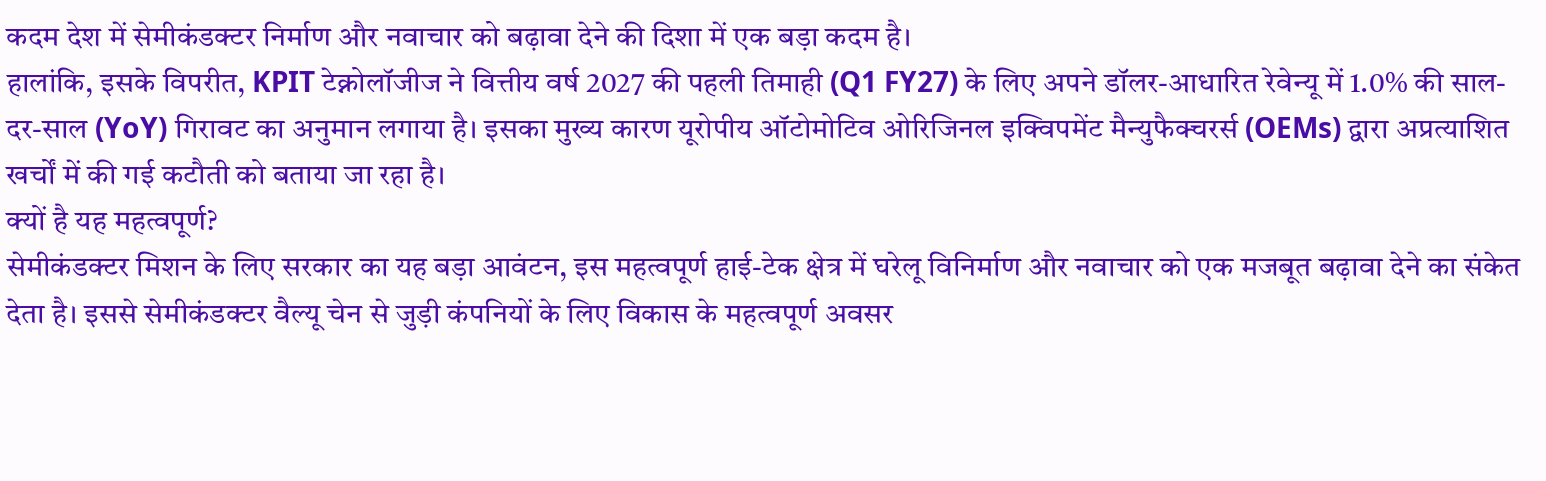कदम देश में सेमीकंडक्टर निर्माण और नवाचार को बढ़ावा देने की दिशा में एक बड़ा कदम है।
हालांकि, इसके विपरीत, KPIT टेक्नोलॉजीज ने वित्तीय वर्ष 2027 की पहली तिमाही (Q1 FY27) के लिए अपने डॉलर-आधारित रेवेन्यू में 1.0% की साल-दर-साल (YoY) गिरावट का अनुमान लगाया है। इसका मुख्य कारण यूरोपीय ऑटोमोटिव ओरिजिनल इक्विपमेंट मैन्युफैक्चरर्स (OEMs) द्वारा अप्रत्याशित खर्चों में की गई कटौती को बताया जा रहा है।
क्यों है यह महत्वपूर्ण?
सेमीकंडक्टर मिशन के लिए सरकार का यह बड़ा आवंटन, इस महत्वपूर्ण हाई-टेक क्षेत्र में घरेलू विनिर्माण और नवाचार को एक मजबूत बढ़ावा देने का संकेत देता है। इससे सेमीकंडक्टर वैल्यू चेन से जुड़ी कंपनियों के लिए विकास के महत्वपूर्ण अवसर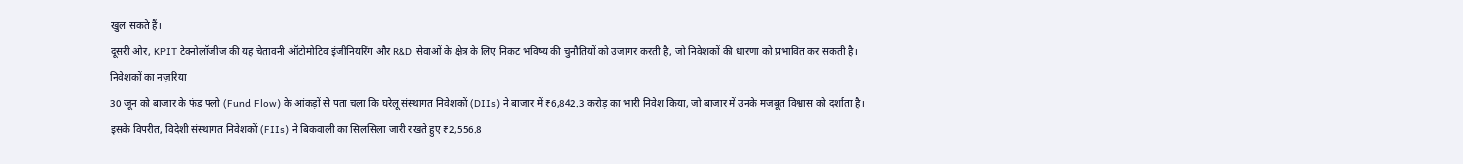खुल सकते हैं।
दूसरी ओर, KPIT टेक्नोलॉजीज की यह चेतावनी ऑटोमोटिव इंजीनियरिंग और R&D सेवाओं के क्षेत्र के लिए निकट भविष्य की चुनौतियों को उजागर करती है, जो निवेशकों की धारणा को प्रभावित कर सकती है।
निवेशकों का नज़रिया
30 जून को बाजार के फंड फ्लो (Fund Flow) के आंकड़ों से पता चला कि घरेलू संस्थागत निवेशकों (DIIs) ने बाजार में ₹6,842.3 करोड़ का भारी निवेश किया, जो बाजार में उनके मजबूत विश्वास को दर्शाता है।
इसके विपरीत, विदेशी संस्थागत निवेशकों (FIIs) ने बिकवाली का सिलसिला जारी रखते हुए ₹2,556.8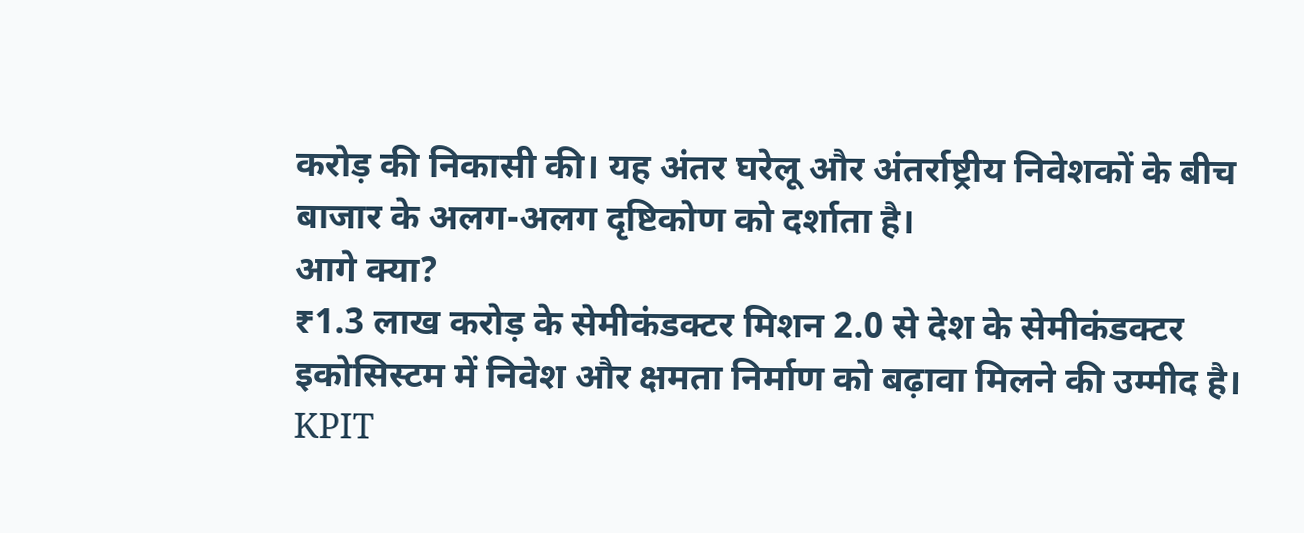करोड़ की निकासी की। यह अंतर घरेलू और अंतर्राष्ट्रीय निवेशकों के बीच बाजार के अलग-अलग दृष्टिकोण को दर्शाता है।
आगे क्या?
₹1.3 लाख करोड़ के सेमीकंडक्टर मिशन 2.0 से देश के सेमीकंडक्टर इकोसिस्टम में निवेश और क्षमता निर्माण को बढ़ावा मिलने की उम्मीद है। KPIT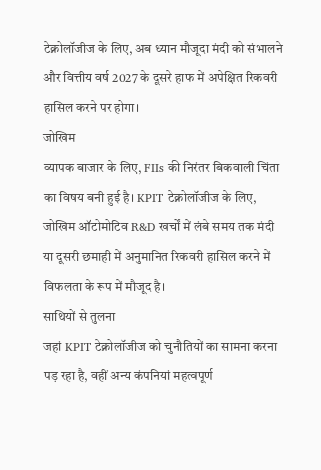टेक्नोलॉजीज के लिए, अब ध्यान मौजूदा मंदी को संभालने और वित्तीय वर्ष 2027 के दूसरे हाफ में अपेक्षित रिकवरी हासिल करने पर होगा।
जोखिम
व्यापक बाजार के लिए, FIIs की निरंतर बिकवाली चिंता का विषय बनी हुई है। KPIT टेक्नोलॉजीज के लिए, जोखिम ऑटोमोटिव R&D खर्चों में लंबे समय तक मंदी या दूसरी छमाही में अनुमानित रिकवरी हासिल करने में विफलता के रूप में मौजूद है।
साथियों से तुलना
जहां KPIT टेक्नोलॉजीज को चुनौतियों का सामना करना पड़ रहा है, वहीं अन्य कंपनियां महत्वपूर्ण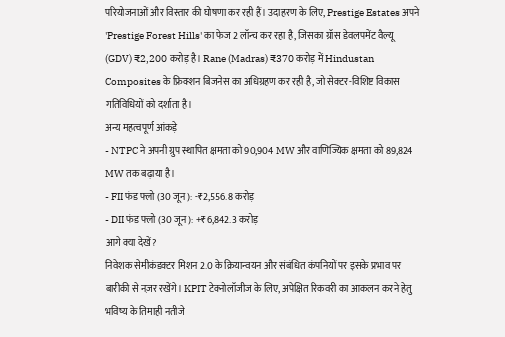परियोजनाओं और विस्तार की घोषणा कर रही हैं। उदाहरण के लिए, Prestige Estates अपने 'Prestige Forest Hills' का फेज 2 लॉन्च कर रहा है, जिसका ग्रॉस डेवलपमेंट वैल्यू (GDV) ₹2,200 करोड़ है। Rane (Madras) ₹370 करोड़ में Hindustan Composites के फ्रिक्शन बिजनेस का अधिग्रहण कर रही है, जो सेक्टर-विशिष्ट विकास गतिविधियों को दर्शाता है।
अन्य महत्वपूर्ण आंकड़े
- NTPC ने अपनी ग्रुप स्थापित क्षमता को 90,904 MW और वाणिज्यिक क्षमता को 89,824 MW तक बढ़ाया है।
- FII फंड फ्लो (30 जून): -₹2,556.8 करोड़
- DII फंड फ्लो (30 जून): +₹6,842.3 करोड़
आगे क्या देखें?
निवेशक सेमीकंडक्टर मिशन 2.0 के क्रियान्वयन और संबंधित कंपनियों पर इसके प्रभाव पर बारीकी से नज़र रखेंगे। KPIT टेक्नोलॉजीज के लिए, अपेक्षित रिकवरी का आकलन करने हेतु भविष्य के तिमाही नतीजे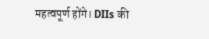महत्वपूर्ण होंगे। DIIs की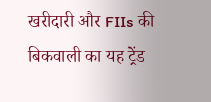खरीदारी और FIIs की बिकवाली का यह ट्रेंड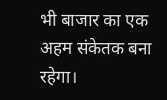भी बाजार का एक अहम संकेतक बना रहेगा।